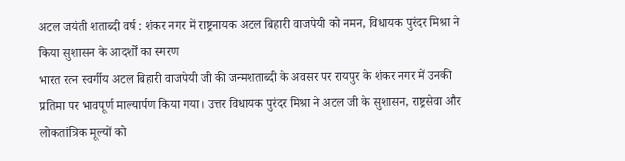अटल जयंती शताब्दी वर्ष : शंकर नगर में राष्ट्रनायक अटल बिहारी वाजपेयी को नमन, विधायक पुरंदर मिश्रा ने किया सुशासन के आदर्शों का स्मरण
भारत रत्न स्वर्गीय अटल बिहारी वाजपेयी जी की जन्मशताब्दी के अवसर पर रायपुर के शंकर नगर में उनकी प्रतिमा पर भावपूर्ण माल्यार्पण किया गया। उत्तर विधायक पुरंदर मिश्रा ने अटल जी के सुशासन, राष्ट्रसेवा और लोकतांत्रिक मूल्यों को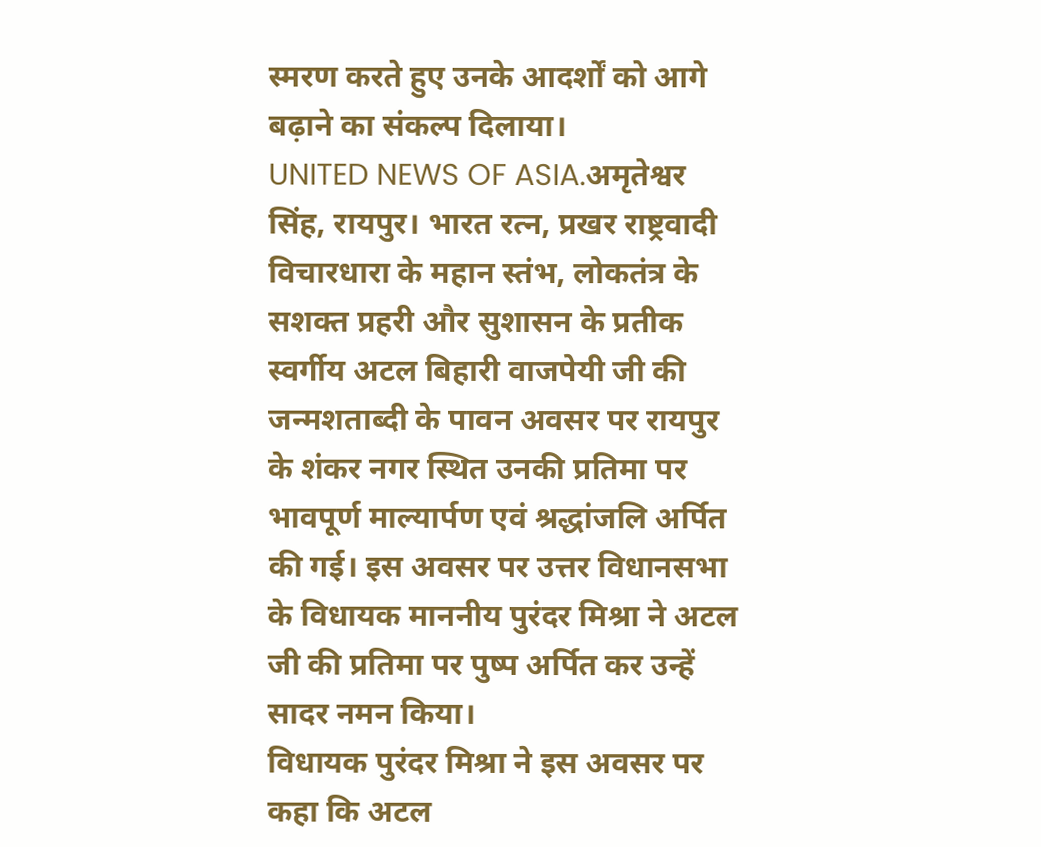स्मरण करते हुए उनके आदर्शों को आगे बढ़ाने का संकल्प दिलाया।
UNITED NEWS OF ASIA.अमृतेश्वर सिंह, रायपुर। भारत रत्न, प्रखर राष्ट्रवादी विचारधारा के महान स्तंभ, लोकतंत्र के सशक्त प्रहरी और सुशासन के प्रतीक स्वर्गीय अटल बिहारी वाजपेयी जी की जन्मशताब्दी के पावन अवसर पर रायपुर के शंकर नगर स्थित उनकी प्रतिमा पर भावपूर्ण माल्यार्पण एवं श्रद्धांजलि अर्पित की गई। इस अवसर पर उत्तर विधानसभा के विधायक माननीय पुरंदर मिश्रा ने अटल जी की प्रतिमा पर पुष्प अर्पित कर उन्हें सादर नमन किया।
विधायक पुरंदर मिश्रा ने इस अवसर पर कहा कि अटल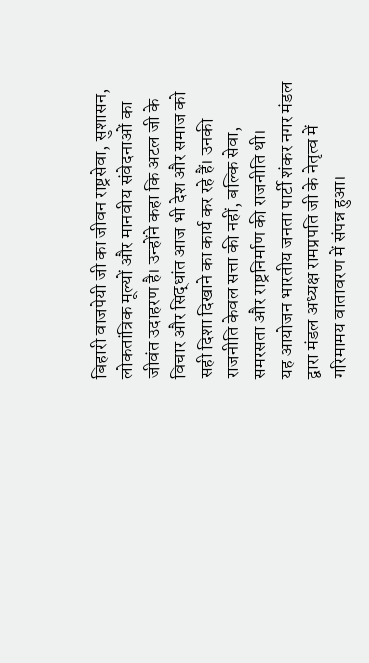बिहारी वाजपेयी जी का जीवन राष्ट्रसेवा, सुशासन, लोकतांत्रिक मूल्यों और मानवीय संवेदनाओं का जीवंत उदाहरण है। उन्होंने कहा कि अटल जी के विचार और सिद्धांत आज भी देश और समाज को सही दिशा दिखाने का कार्य कर रहे हैं। उनकी राजनीति केवल सत्ता की नहीं, बल्कि सेवा, समरसता और राष्ट्रनिर्माण की राजनीति थी।
यह आयोजन भारतीय जनता पार्टी शंकर नगर मंडल द्वारा मंडल अध्यक्ष रामप्रपति जी के नेतृत्व में गरिमामय वातावरण में संपन्न हुआ।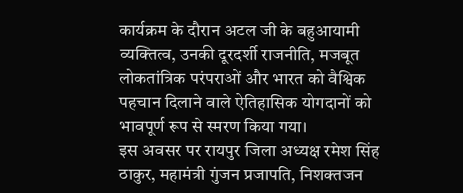कार्यक्रम के दौरान अटल जी के बहुआयामी व्यक्तित्व, उनकी दूरदर्शी राजनीति, मजबूत लोकतांत्रिक परंपराओं और भारत को वैश्विक पहचान दिलाने वाले ऐतिहासिक योगदानों को भावपूर्ण रूप से स्मरण किया गया।
इस अवसर पर रायपुर जिला अध्यक्ष रमेश सिंह ठाकुर, महामंत्री गुंजन प्रजापति, निशक्तजन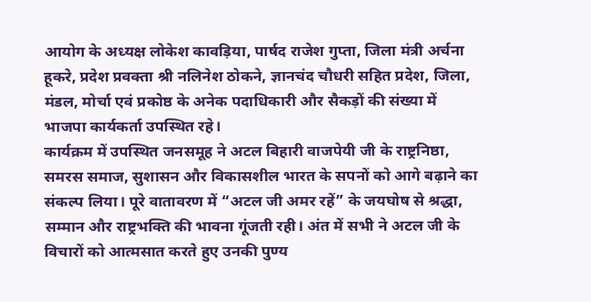आयोग के अध्यक्ष लोकेश कावड़िया, पार्षद राजेश गुप्ता, जिला मंत्री अर्चना हूकरे, प्रदेश प्रवक्ता श्री नलिनेश ठोकने, ज्ञानचंद चौधरी सहित प्रदेश, जिला, मंडल, मोर्चा एवं प्रकोष्ठ के अनेक पदाधिकारी और सैकड़ों की संख्या में भाजपा कार्यकर्ता उपस्थित रहे।
कार्यक्रम में उपस्थित जनसमूह ने अटल बिहारी वाजपेयी जी के राष्ट्रनिष्ठा, समरस समाज, सुशासन और विकासशील भारत के सपनों को आगे बढ़ाने का संकल्प लिया। पूरे वातावरण में “अटल जी अमर रहें” के जयघोष से श्रद्धा, सम्मान और राष्ट्रभक्ति की भावना गूंजती रही। अंत में सभी ने अटल जी के विचारों को आत्मसात करते हुए उनकी पुण्य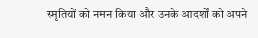स्मृतियों को नमन किया और उनके आदर्शों को अपने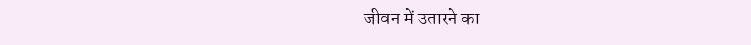जीवन में उतारने का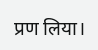प्रण लिया।